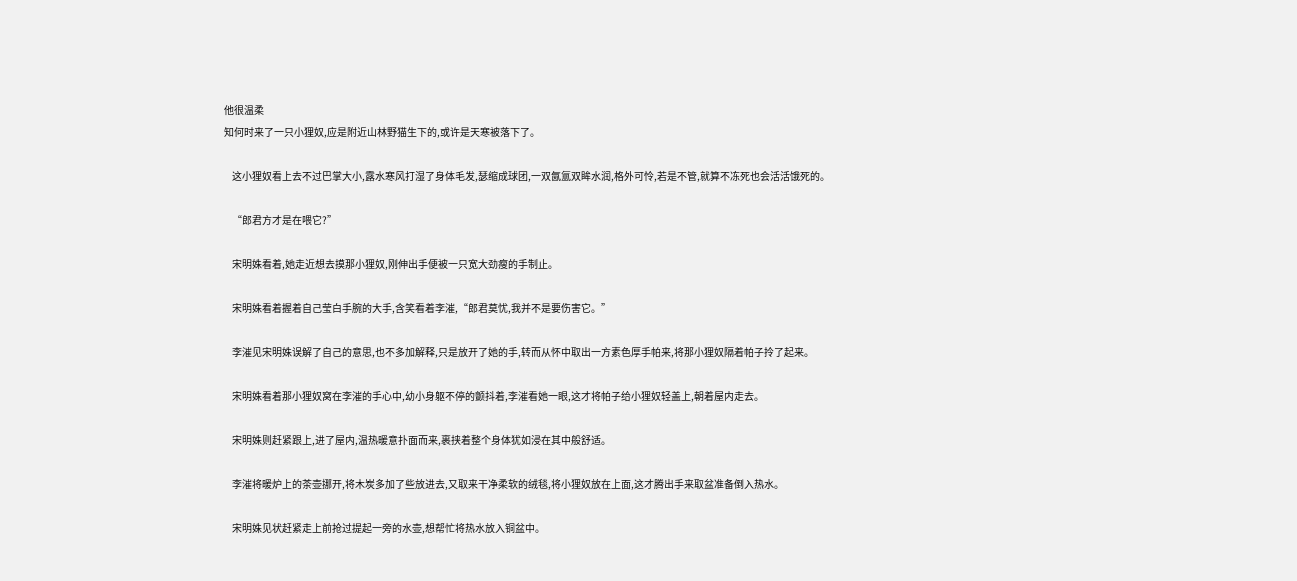他很温柔
知何时来了一只小狸奴,应是附近山林野猫生下的,或许是天寒被落下了。

    这小狸奴看上去不过巴掌大小,露水寒风打湿了身体毛发,瑟缩成球团,一双氤氲双眸水润,格外可怜,若是不管,就算不冻死也会活活饿死的。

    “郎君方才是在喂它?”

    宋明姝看着,她走近想去摸那小狸奴,刚伸出手便被一只宽大劲瘦的手制止。

    宋明姝看着握着自己莹白手腕的大手,含笑看着李漼,“郎君莫忧,我并不是要伤害它。”

    李漼见宋明姝误解了自己的意思,也不多加解释,只是放开了她的手,转而从怀中取出一方素色厚手帕来,将那小狸奴隔着帕子拎了起来。

    宋明姝看着那小狸奴窝在李漼的手心中,幼小身躯不停的颤抖着,李漼看她一眼,这才将帕子给小狸奴轻盖上,朝着屋内走去。

    宋明姝则赶紧跟上,进了屋内,温热暖意扑面而来,裹挟着整个身体犹如浸在其中般舒适。

    李漼将暖炉上的茶壶挪开,将木炭多加了些放进去,又取来干净柔软的绒毯,将小狸奴放在上面,这才腾出手来取盆准备倒入热水。

    宋明姝见状赶紧走上前抢过提起一旁的水壶,想帮忙将热水放入铜盆中。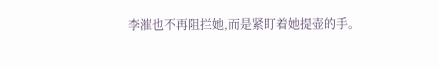李漼也不再阻拦她,而是紧盯着她提壶的手。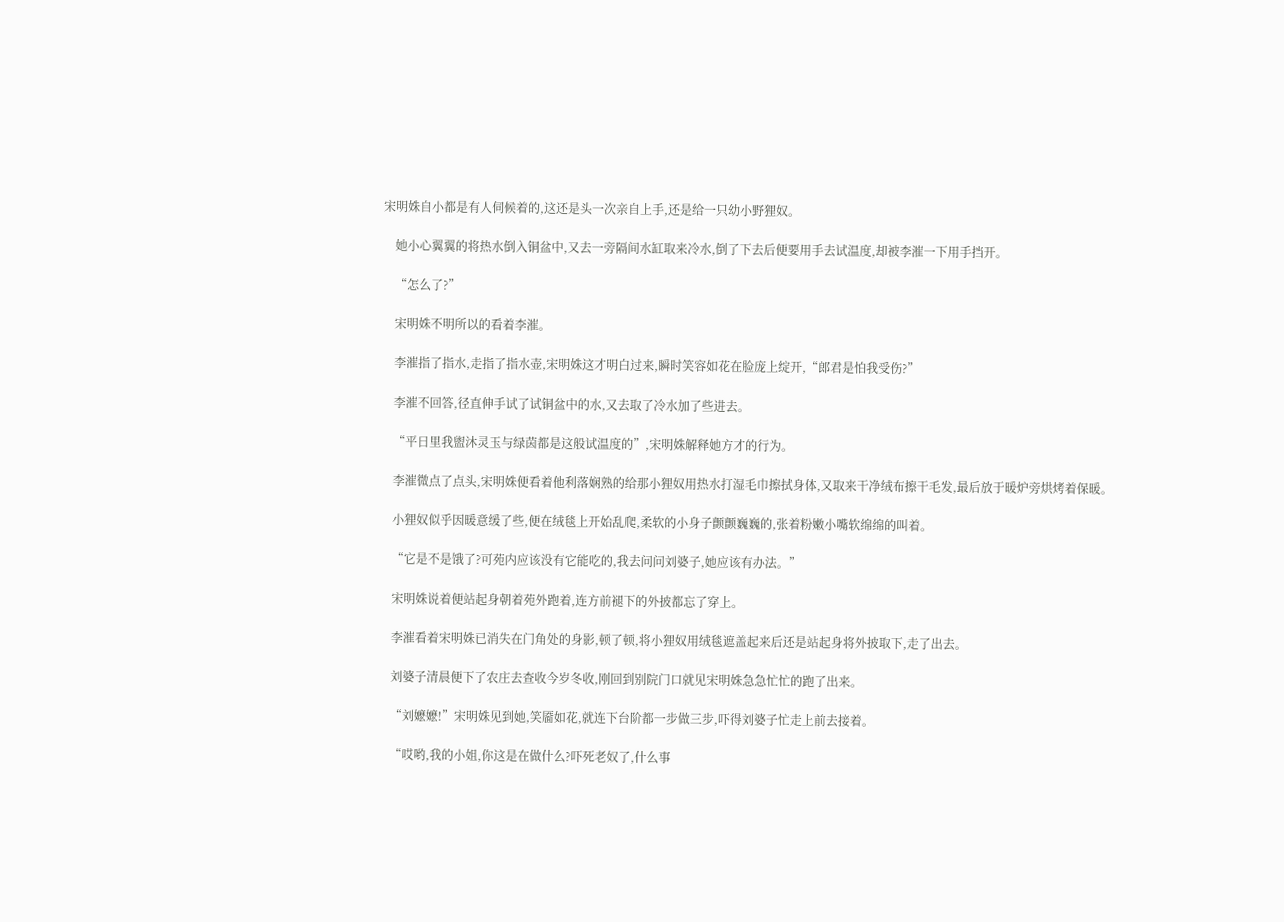宋明姝自小都是有人伺候着的,这还是头一次亲自上手,还是给一只幼小野狸奴。

    她小心翼翼的将热水倒入铜盆中,又去一旁隔间水缸取来冷水,倒了下去后便要用手去试温度,却被李漼一下用手挡开。

    “怎么了?”

    宋明姝不明所以的看着李漼。

    李漼指了指水,走指了指水壶,宋明姝这才明白过来,瞬时笑容如花在脸庞上绽开,“郎君是怕我受伤?”

    李漼不回答,径直伸手试了试铜盆中的水,又去取了冷水加了些进去。

    “平日里我盥沐灵玉与绿茵都是这般试温度的”,宋明姝解释她方才的行为。

    李漼微点了点头,宋明姝便看着他利落娴熟的给那小狸奴用热水打湿毛巾擦拭身体,又取来干净绒布擦干毛发,最后放于暖炉旁烘烤着保暖。

    小狸奴似乎因暖意缓了些,便在绒毯上开始乱爬,柔软的小身子颤颤巍巍的,张着粉嫩小嘴软绵绵的叫着。

    “它是不是饿了?可苑内应该没有它能吃的,我去问问刘婆子,她应该有办法。”

    宋明姝说着便站起身朝着苑外跑着,连方前褪下的外披都忘了穿上。

    李漼看着宋明姝已消失在门角处的身影,顿了顿,将小狸奴用绒毯遮盖起来后还是站起身将外披取下,走了出去。

    刘婆子清晨便下了农庄去查收今岁冬收,刚回到别院门口就见宋明姝急急忙忙的跑了出来。

    “刘嬷嬷!”宋明姝见到她,笑靥如花,就连下台阶都一步做三步,吓得刘婆子忙走上前去接着。

    “哎哟,我的小姐,你这是在做什么?吓死老奴了,什么事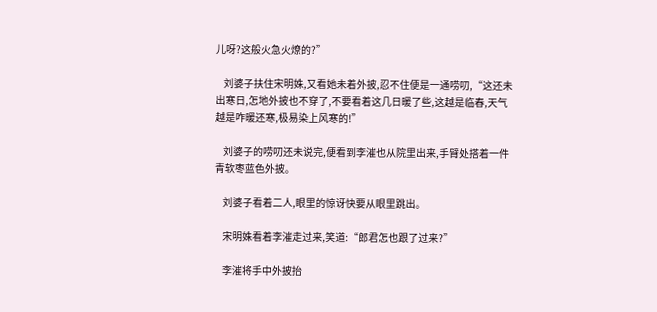儿呀?这般火急火燎的?”

    刘婆子扶住宋明姝,又看她未着外披,忍不住便是一通唠叨,“这还未出寒日,怎地外披也不穿了,不要看着这几日暖了些,这越是临春,天气越是咋暖还寒,极易染上风寒的!”

    刘婆子的唠叨还未说完,便看到李漼也从院里出来,手臂处搭着一件青软枣蓝色外披。

    刘婆子看着二人,眼里的惊讶快要从眼里跳出。

    宋明姝看着李漼走过来,笑道:“郎君怎也跟了过来?”

    李漼将手中外披抬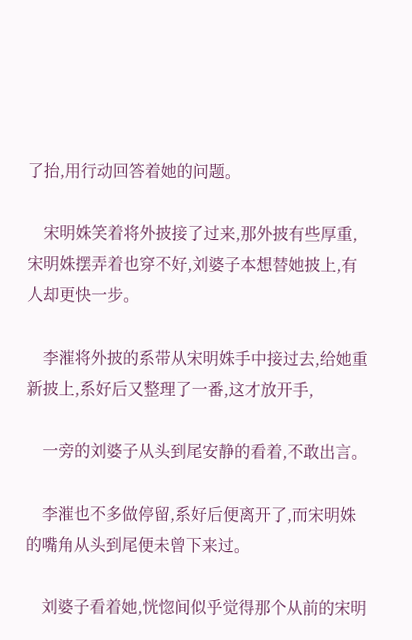了抬,用行动回答着她的问题。

    宋明姝笑着将外披接了过来,那外披有些厚重,宋明姝摆弄着也穿不好,刘婆子本想替她披上,有人却更快一步。

    李漼将外披的系带从宋明姝手中接过去,给她重新披上,系好后又整理了一番,这才放开手,

    一旁的刘婆子从头到尾安静的看着,不敢出言。

    李漼也不多做停留,系好后便离开了,而宋明姝的嘴角从头到尾便未曾下来过。

    刘婆子看着她,恍惚间似乎觉得那个从前的宋明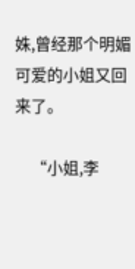姝,曾经那个明媚可爱的小姐又回来了。

    “小姐,李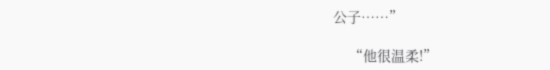公子……”

    “他很温柔!”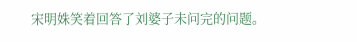宋明姝笑着回答了刘婆子未问完的问题。